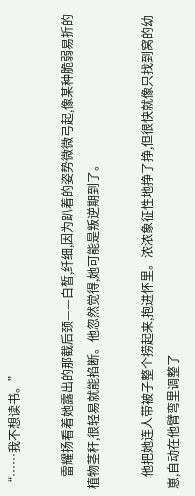“……我不想读书。”

    雷耀扬看着她露出的那截后颈——白皙,纤细,因为趴着的姿势微微弓起,像某种脆弱易折的植物茎秆,很轻易就能掐断。他忽然觉得,她可能是叛逆期到了。

    他把她连人带被子整个捞起来,抱进怀里。浓浓象征性地挣了挣,但很快就像只找到窝的幼崽,自动在他臂弯里调整了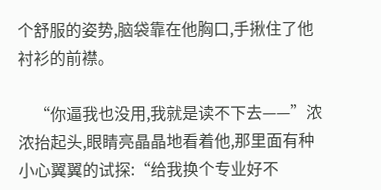个舒服的姿势,脑袋靠在他胸口,手揪住了他衬衫的前襟。

    “你逼我也没用,我就是读不下去——”浓浓抬起头,眼睛亮晶晶地看着他,那里面有种小心翼翼的试探:“给我换个专业好不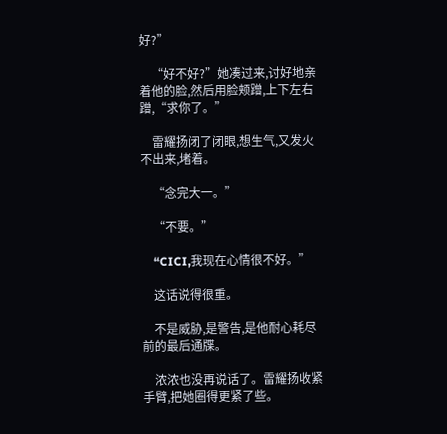好?”

    “好不好?”她凑过来,讨好地亲着他的脸,然后用脸颊蹭,上下左右蹭,“求你了。”

    雷耀扬闭了闭眼,想生气,又发火不出来,堵着。

    “念完大一。”

    “不要。”

    “CICI,我现在心情很不好。”

    这话说得很重。

    不是威胁,是警告,是他耐心耗尽前的最后通牒。

    浓浓也没再说话了。雷耀扬收紧手臂,把她圈得更紧了些。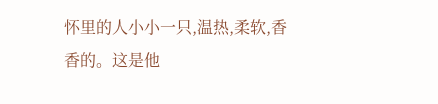怀里的人小小一只,温热,柔软,香香的。这是他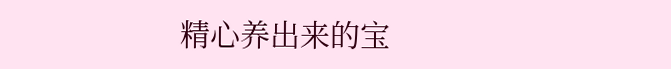精心养出来的宝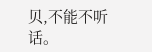贝,不能不听话。